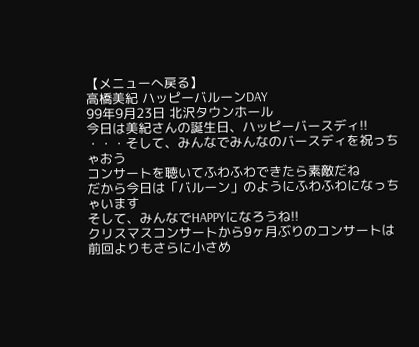【メニューへ戻る】
高橋美紀 ハッピーバルーンDAY
99年9月23日 北沢タウンホール
今日は美紀さんの誕生日、ハッピーバースディ!!
・・・そして、みんなでみんなのバースディを祝っちゃおう
コンサートを聴いてふわふわできたら素敵だね
だから今日は「バルーン」のようにふわふわになっちゃいます
そして、みんなでHAPPYになろうね!!
クリスマスコンサートから9ヶ月ぶりのコンサートは
前回よりもさらに小さめ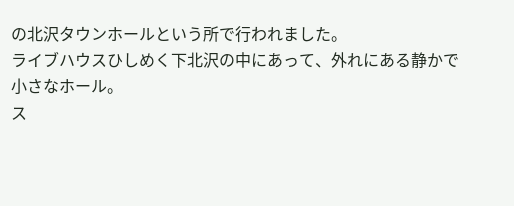の北沢タウンホールという所で行われました。
ライブハウスひしめく下北沢の中にあって、外れにある静かで小さなホール。
ス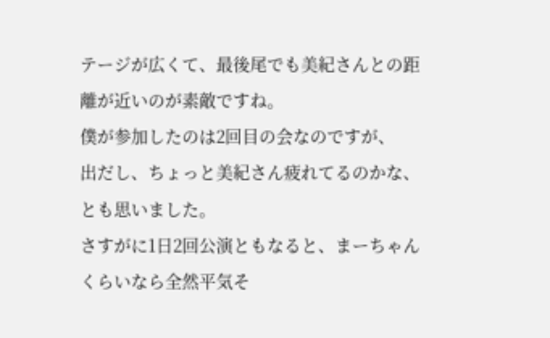テージが広くて、最後尾でも美紀さんとの距離が近いのが素敵ですね。
僕が参加したのは2回目の会なのですが、
出だし、ちょっと美紀さん疲れてるのかな、とも思いました。
さすがに1日2回公演ともなると、まーちゃんくらいなら全然平気そ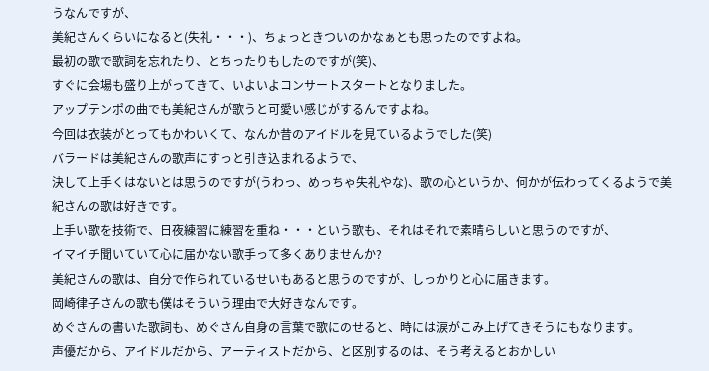うなんですが、
美紀さんくらいになると(失礼・・・)、ちょっときついのかなぁとも思ったのですよね。
最初の歌で歌詞を忘れたり、とちったりもしたのですが(笑)、
すぐに会場も盛り上がってきて、いよいよコンサートスタートとなりました。
アップテンポの曲でも美紀さんが歌うと可愛い感じがするんですよね。
今回は衣装がとってもかわいくて、なんか昔のアイドルを見ているようでした(笑)
バラードは美紀さんの歌声にすっと引き込まれるようで、
決して上手くはないとは思うのですが(うわっ、めっちゃ失礼やな)、歌の心というか、何かが伝わってくるようで美紀さんの歌は好きです。
上手い歌を技術で、日夜練習に練習を重ね・・・という歌も、それはそれで素晴らしいと思うのですが、
イマイチ聞いていて心に届かない歌手って多くありませんか?
美紀さんの歌は、自分で作られているせいもあると思うのですが、しっかりと心に届きます。
岡崎律子さんの歌も僕はそういう理由で大好きなんです。
めぐさんの書いた歌詞も、めぐさん自身の言葉で歌にのせると、時には涙がこみ上げてきそうにもなります。
声優だから、アイドルだから、アーティストだから、と区別するのは、そう考えるとおかしい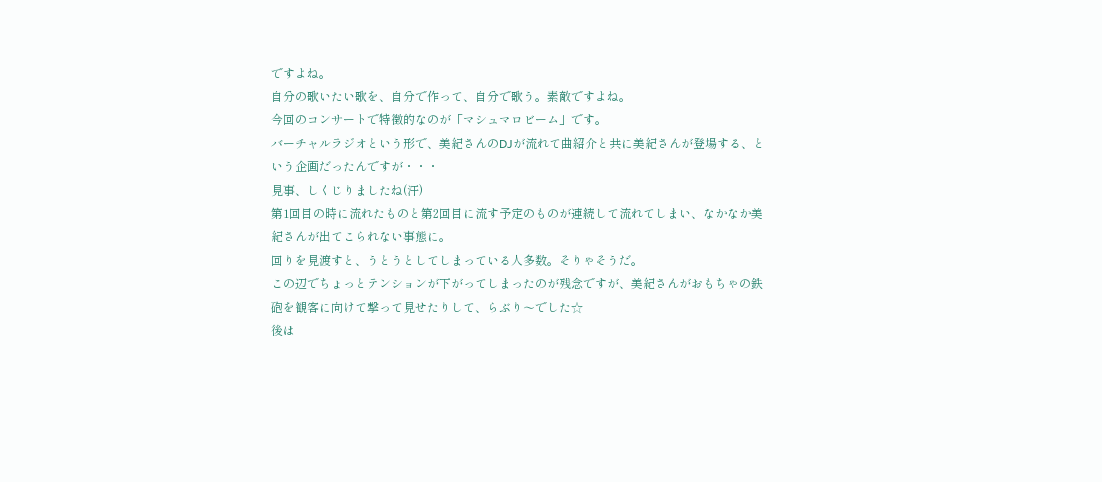ですよね。
自分の歌いたい歌を、自分で作って、自分で歌う。素敵ですよね。
今回のコンサートで特徴的なのが「マシュマロビーム」です。
バーチャルラジオという形で、美紀さんのDJが流れて曲紹介と共に美紀さんが登場する、という企画だったんですが・・・
見事、しくじりましたね(汗)
第1回目の時に流れたものと第2回目に流す予定のものが連続して流れてしまい、なかなか美紀さんが出てこられない事態に。
回りを見渡すと、うとうとしてしまっている人多数。そりゃそうだ。
この辺でちょっとテンションが下がってしまったのが残念ですが、美紀さんがおもちゃの鉄砲を観客に向けて撃って見せたりして、らぶり〜でした☆
後は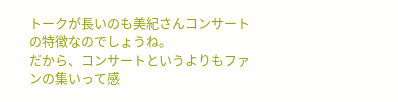トークが長いのも美紀さんコンサートの特徴なのでしょうね。
だから、コンサートというよりもファンの集いって感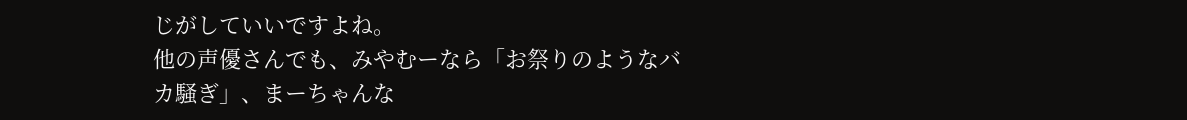じがしていいですよね。
他の声優さんでも、みやむーなら「お祭りのようなバカ騒ぎ」、まーちゃんな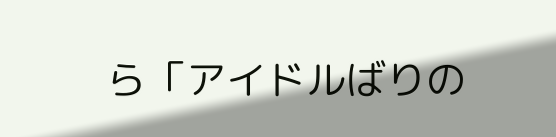ら「アイドルばりの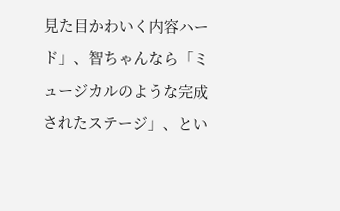見た目かわいく内容ハード」、智ちゃんなら「ミュージカルのような完成されたステージ」、とい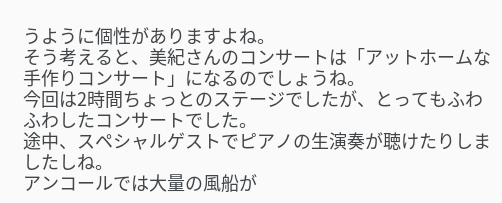うように個性がありますよね。
そう考えると、美紀さんのコンサートは「アットホームな手作りコンサート」になるのでしょうね。
今回は2時間ちょっとのステージでしたが、とってもふわふわしたコンサートでした。
途中、スペシャルゲストでピアノの生演奏が聴けたりしましたしね。
アンコールでは大量の風船が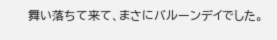舞い落ちて来て、まさにバルーンデイでした。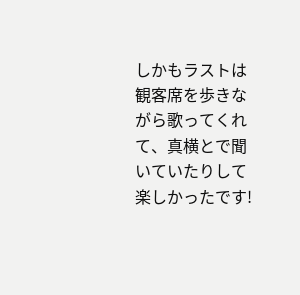しかもラストは観客席を歩きながら歌ってくれて、真横とで聞いていたりして楽しかったです!